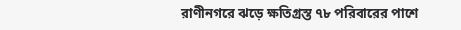রাণীনগরে ঝড়ে ক্ষতিগ্রস্ত ৭৮ পরিবারের পাশে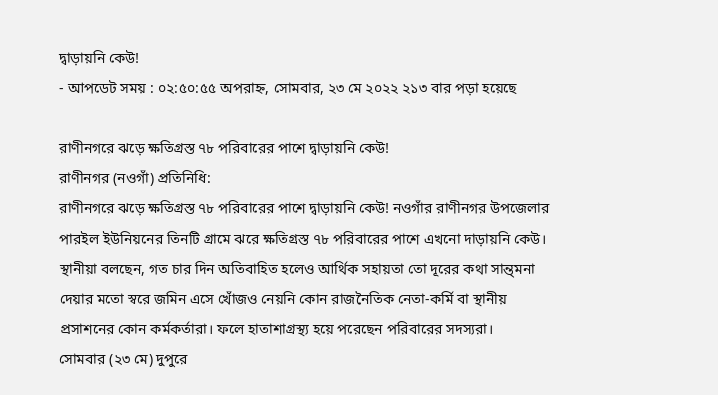দ্বাড়ায়নি কেউ!
- আপডেট সময় : ০২:৫০:৫৫ অপরাহ্ন, সোমবার, ২৩ মে ২০২২ ২১৩ বার পড়া হয়েছে

রাণীনগরে ঝড়ে ক্ষতিগ্রস্ত ৭৮ পরিবারের পাশে দ্বাড়ায়নি কেউ!
রাণীনগর (নওগাঁ) প্রতিনিধি:
রাণীনগরে ঝড়ে ক্ষতিগ্রস্ত ৭৮ পরিবারের পাশে দ্বাড়ায়নি কেউ! নওগাঁর রাণীনগর উপজেলার পারইল ইউনিয়নের তিনটি গ্রামে ঝরে ক্ষতিগ্রস্ত ৭৮ পরিবারের পাশে এখনো দাড়ায়নি কেউ। স্থানীয়া বলছেন, গত চার দিন অতিবাহিত হলেও আর্থিক সহায়তা তো দূরের কথা সান্ত্মনা দেয়ার মতো স্বরে জমিন এসে খোঁজও নেয়নি কোন রাজনৈতিক নেতা-কর্মি বা স্থানীয় প্রসাশনের কোন কর্মকর্তারা। ফলে হাতাশাগ্রস্থ্য হয়ে পরেছেন পরিবারের সদস্যরা।
সোমবার (২৩ মে) দুপুরে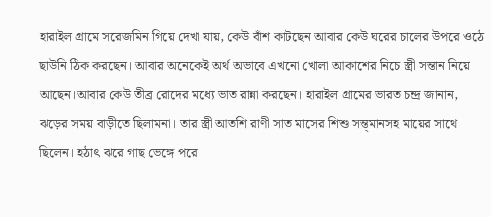হারাইল গ্রামে সরেজমিন গিয়ে দেখা যায়, কেউ বাঁশ কাটছেন আবার কেউ ঘরের চালের উপরে ওঠে ছাউনি ঠিক করছেন। আবার অনেকেই অর্থ অভাবে এখনো খোলা আকাশের নিচে স্ত্রী সন্তান নিয়ে আছেন।আবার কেউ তীব্র রোদের মধ্যে ভাত রান্না করছেন। হারাইল গ্রামের ভারত চন্দ্র জানান, ঝড়ের সময় বাড়ীতে ছিলামনা। তার স্ত্রী আতশি রাণী সাত মাসের শিশু সন্ত্মানসহ মায়ের সাথে ছিলেন। হঠাৎ ঝরে গাছ ভেঙ্গে পরে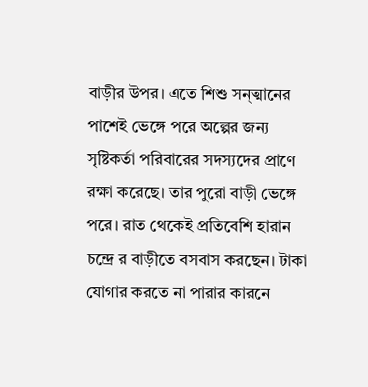বাড়ীর উপর। এতে শিশু সন্ত্মানের পাশেই ভেঙ্গে পরে অল্পের জন্য সৃষ্টিকর্তা পরিবারের সদস্যদের প্রাণে রক্ষা করেছে। তার পুরো বাড়ী ভেঙ্গে পরে। রাত থেকেই প্রতিবেশি হারান চন্দ্রে র বাড়ীতে বসবাস করছেন। টাকা যোগার করতে না পারার কারনে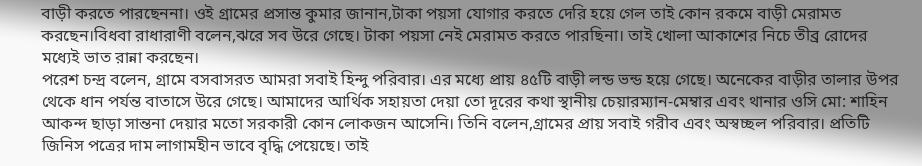বাড়ী করতে পারছেননা। ওই গ্রামের প্রসান্ত কুমার জানান,টাকা পয়সা যোগার করতে দেরি হয়ে গেল তাই কোন রকমে বাড়ী মেরামত করছেন।বিধবা রাধারাণী বলেন,ঝরে সব উরে গেছে। টাকা পয়সা নেই মেরামত করতে পারছিনা। তাই খোলা আকাশের নিচে তীব্র রোদের মধ্যেই ভাত রান্না করছেন।
পরেশ চন্দ্র বলেন, গ্রামে বসবাসরত আমরা সবাই হিন্দু পরিবার। এর মধ্যে প্রায় ৪৫টি বাড়ী লন্ড ভন্ড হয়ে গেছে। অনেকের বাড়ীর তালার উপর থেকে ধান পর্যন্ত বাতাসে উরে গেছে। আমাদের আর্থিক সহায়তা দেয়া তো দূরের কথা স্থানীয় চেয়ারম্যান-মেম্বার এবং থানার ওসি মো: শাহিন আকন্দ ছাড়া সান্তনা দেয়ার মতো সরকারী কোন লোকজন আসেনি। তিনি বলেন,গ্রামের প্রায় সবাই গরীব এবং অস্বচ্ছল পরিবার। প্রতিটি জিনিস পত্রের দাম লাগামহীন ভাবে বৃদ্ধি পেয়েছে। তাই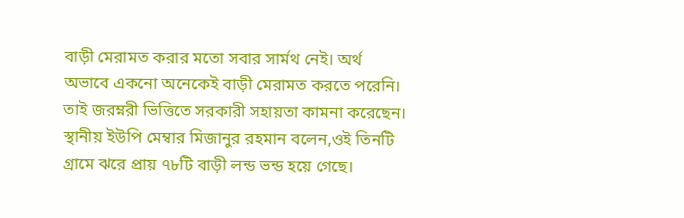বাড়ী মেরামত করার মতো সবার সার্মথ নেই। অর্থ অভাবে একনো অনেকেই বাড়ী মেরামত করতে পরেনি। তাই জরম্নরী ভিত্তিতে সরকারী সহায়তা কামনা করেছেন।
স্থানীয় ইউপি মেম্বার মিজানুর রহমান বলেন,ওই তিনটি গ্রামে ঝরে প্রায় ৭৮টি বাড়ী লন্ড ভন্ড হয়ে গেছে।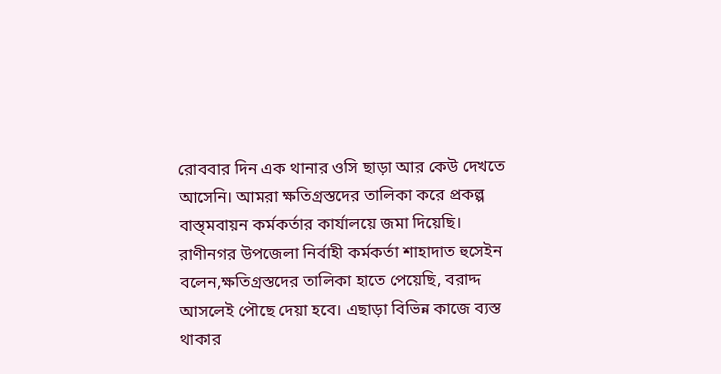রোববার দিন এক থানার ওসি ছাড়া আর কেউ দেখতে আসেনি। আমরা ক্ষতিগ্রস্তদের তালিকা করে প্রকল্প বাস্ত্মবায়ন কর্মকর্তার কার্যালয়ে জমা দিয়েছি।
রাণীনগর উপজেলা নির্বাহী কর্মকর্তা শাহাদাত হুসেইন বলেন,ক্ষতিগ্রস্তদের তালিকা হাতে পেয়েছি, বরাদ্দ আসলেই পৌছে দেয়া হবে। এছাড়া বিভিন্ন কাজে ব্যস্ত থাকার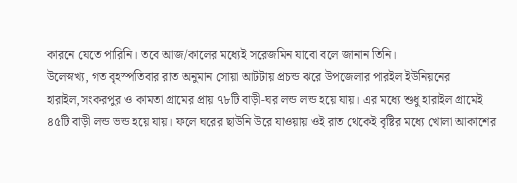কারনে যেতে পারিনি। তবে আজ/কালের মধ্যেই সরেজমিন যাবো বলে জানান তিনি।
উলেস্নখ্য, গত বৃহস্পতিবার রাত অনুমান সোয়া আটটায় প্রচন্ড ঝরে উপজেলার পারইল ইউনিয়নের হারাইল,সংকরপুর ও কামতা গ্রামের প্রায় ৭৮টি বাড়ী-ঘর লন্ড লন্ড হয়ে যায়। এর মধ্যে শুধু হারাইল গ্রামেই ৪৫টি বাড়ী লন্ড ভন্ড হয়ে যায়। ফলে ঘরের ছাউনি উরে যাওয়ায় ওই রাত থেকেই বৃষ্টির মধ্যে খোলা আকাশের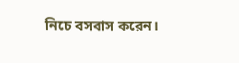নিচে বসবাস করেন।